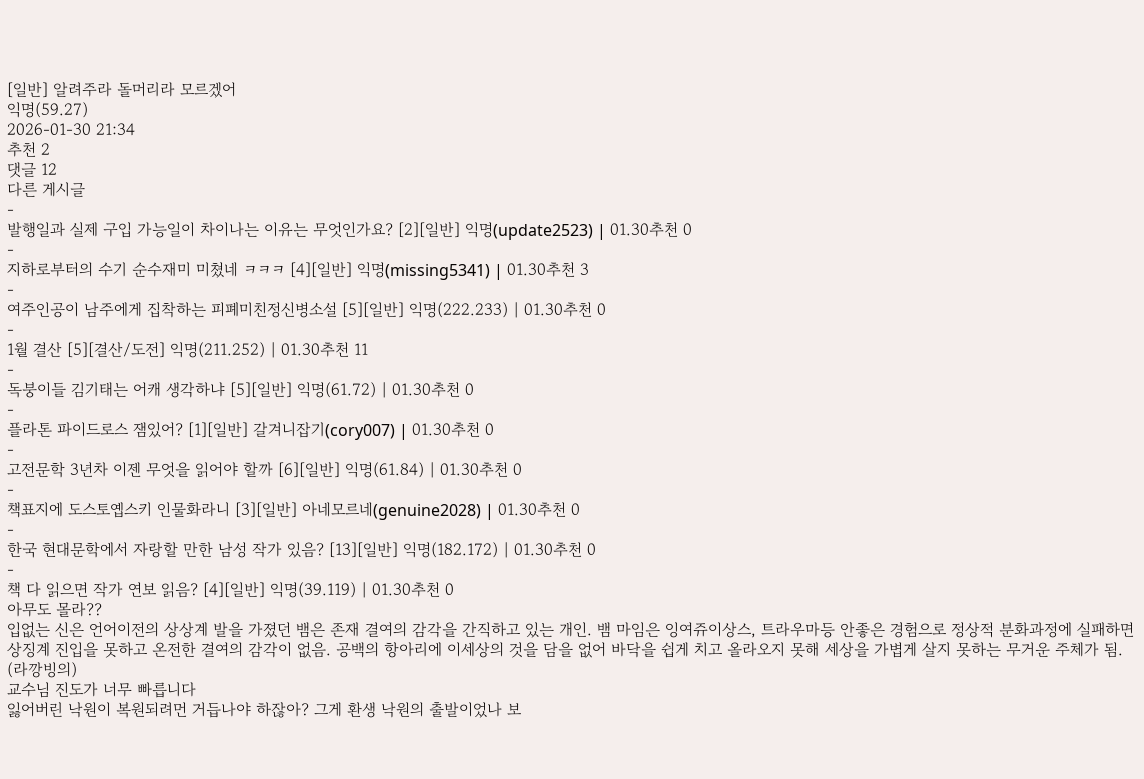[일반] 알려주라 돌머리라 모르겠어
익명(59.27)
2026-01-30 21:34
추천 2
댓글 12
다른 게시글
-
발행일과 실제 구입 가능일이 차이나는 이유는 무엇인가요? [2][일반] 익명(update2523) | 01.30추천 0
-
지하로부터의 수기 순수재미 미쳤네 ㅋㅋㅋ [4][일반] 익명(missing5341) | 01.30추천 3
-
여주인공이 남주에게 집착하는 피폐미친정신병소설 [5][일반] 익명(222.233) | 01.30추천 0
-
1월 결산 [5][결산/도전] 익명(211.252) | 01.30추천 11
-
독붕이들 김기태는 어캐 생각하냐 [5][일반] 익명(61.72) | 01.30추천 0
-
플라톤 파이드로스 잼있어? [1][일반] 갈겨니잡기(cory007) | 01.30추천 0
-
고전문학 3년차 이젠 무엇을 읽어야 할까 [6][일반] 익명(61.84) | 01.30추천 0
-
책표지에 도스토옙스키 인물화라니 [3][일반] 아네모르네(genuine2028) | 01.30추천 0
-
한국 현대문학에서 자랑할 만한 남성 작가 있음? [13][일반] 익명(182.172) | 01.30추천 0
-
책 다 읽으면 작가 연보 읽음? [4][일반] 익명(39.119) | 01.30추천 0
아무도 몰라??
입없는 신은 언어이전의 상상계 발을 가졌던 뱀은 존재 결여의 감각을 간직하고 있는 개인. 뱀 마임은 잉여쥬이상스, 트라우마등 안좋은 경험으로 정상적 분화과정에 실패하면 상징계 진입을 못하고 온전한 결여의 감각이 없음. 공백의 항아리에 이세상의 것을 담을 없어 바닥을 쉽게 치고 올라오지 못해 세상을 가볍게 살지 못하는 무거운 주체가 됨. (라깡빙의)
교수님 진도가 너무 빠릅니다
잃어버린 낙원이 복원되려먼 거듭나야 하잖아? 그게 환생 낙원의 출발이었나 보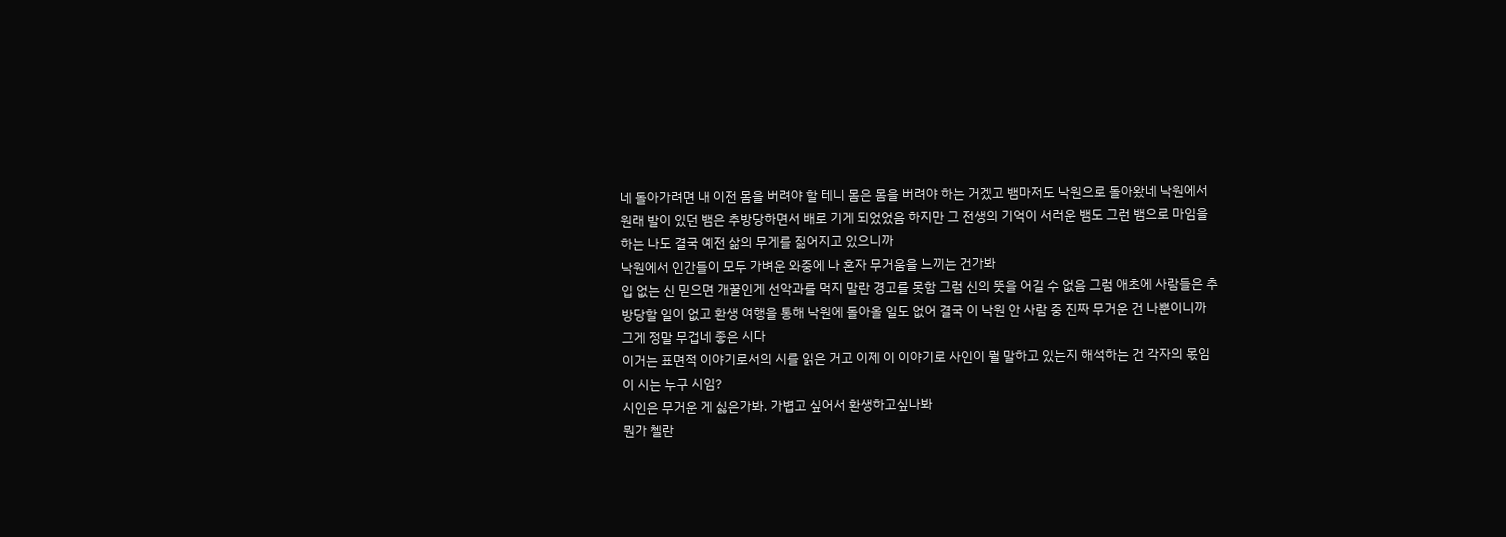네 돌아가려면 내 이전 몸을 버려야 할 테니 몸은 몸을 버려야 하는 거겠고 뱀마저도 낙원으로 돌아왔네 낙원에서 원래 발이 있던 뱀은 추방당하면서 배로 기게 되었었음 하지만 그 전생의 기억이 서러운 뱀도 그런 뱀으로 마임을 하는 나도 결국 예전 삶의 무게를 짊어지고 있으니까
낙원에서 인간들이 모두 가벼운 와중에 나 혼자 무거움을 느끼는 건가봐
입 없는 신 믿으면 개꿀인게 선악과를 먹지 말란 경고를 못함 그럼 신의 뜻을 어길 수 없음 그럼 애초에 사람들은 추방당할 일이 없고 환생 여행을 통해 낙원에 돌아올 일도 없어 결국 이 낙원 안 사람 중 진짜 무거운 건 나뿐이니까 그게 정말 무겁네 좋은 시다
이거는 표면적 이야기로서의 시를 읽은 거고 이제 이 이야기로 사인이 뭘 말하고 있는지 해석하는 건 각자의 몫임
이 시는 누구 시임?
시인은 무거운 게 싫은가봐. 가볍고 싶어서 환생하고싶나봐
뭔가 첼란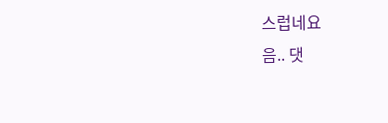스럽네요
음.. 댓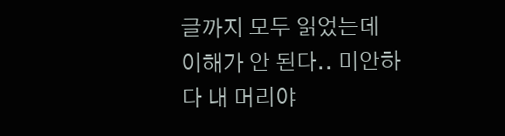글까지 모두 읽었는데 이해가 안 된다.. 미안하다 내 머리야